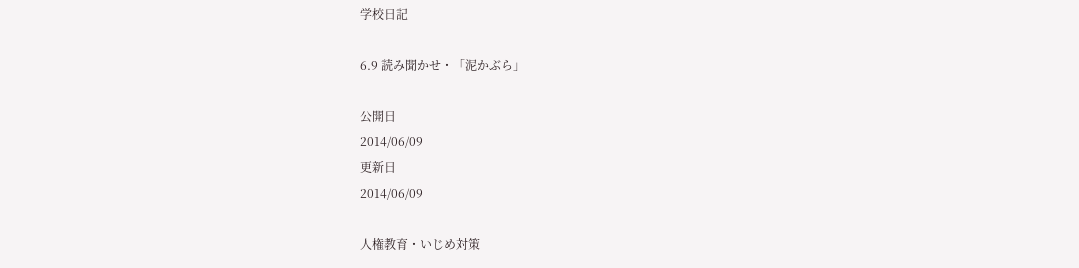学校日記

6.9 読み聞かせ・「泥かぶら」

公開日
2014/06/09
更新日
2014/06/09

人権教育・いじめ対策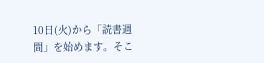10日(火)から「読書週間」を始めます。そこ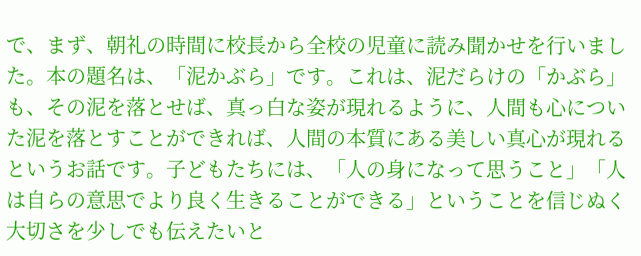で、まず、朝礼の時間に校長から全校の児童に読み聞かせを行いました。本の題名は、「泥かぶら」です。これは、泥だらけの「かぶら」も、その泥を落とせば、真っ白な姿が現れるように、人間も心についた泥を落とすことができれば、人間の本質にある美しい真心が現れるというお話です。子どもたちには、「人の身になって思うこと」「人は自らの意思でより良く生きることができる」ということを信じぬく大切さを少しでも伝えたいと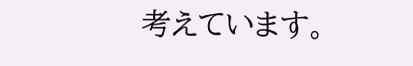考えています。